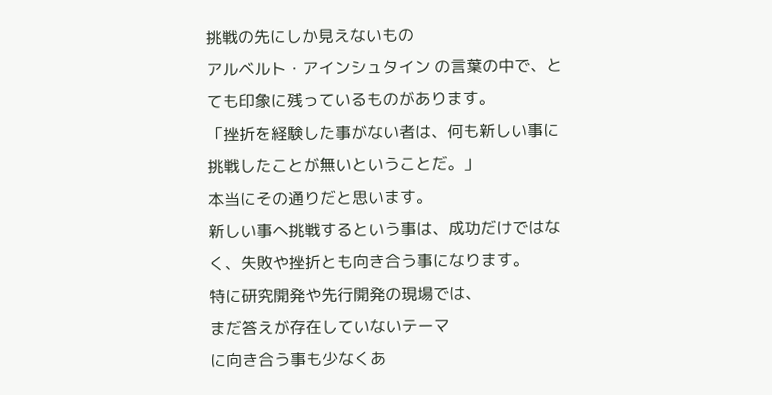挑戦の先にしか見えないもの
アルベルト・アインシュタイン の言葉の中で、とても印象に残っているものがあります。
「挫折を経験した事がない者は、何も新しい事に挑戦したことが無いということだ。」
本当にその通りだと思います。
新しい事へ挑戦するという事は、成功だけではなく、失敗や挫折とも向き合う事になります。
特に研究開発や先行開発の現場では、
まだ答えが存在していないテーマ
に向き合う事も少なくあ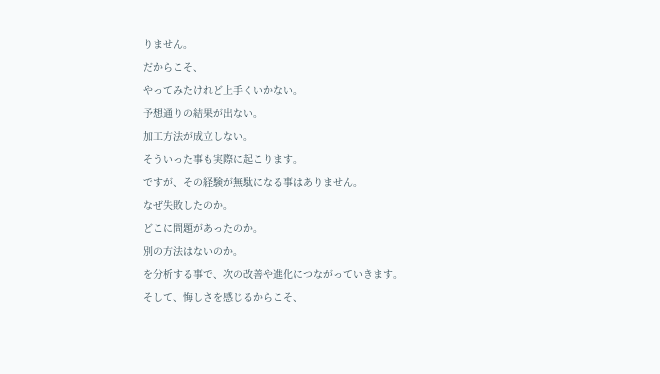りません。
だからこそ、
やってみたけれど上手くいかない。
予想通りの結果が出ない。
加工方法が成立しない。
そういった事も実際に起こります。
ですが、その経験が無駄になる事はありません。
なぜ失敗したのか。
どこに問題があったのか。
別の方法はないのか。
を分析する事で、次の改善や進化につながっていきます。
そして、悔しさを感じるからこそ、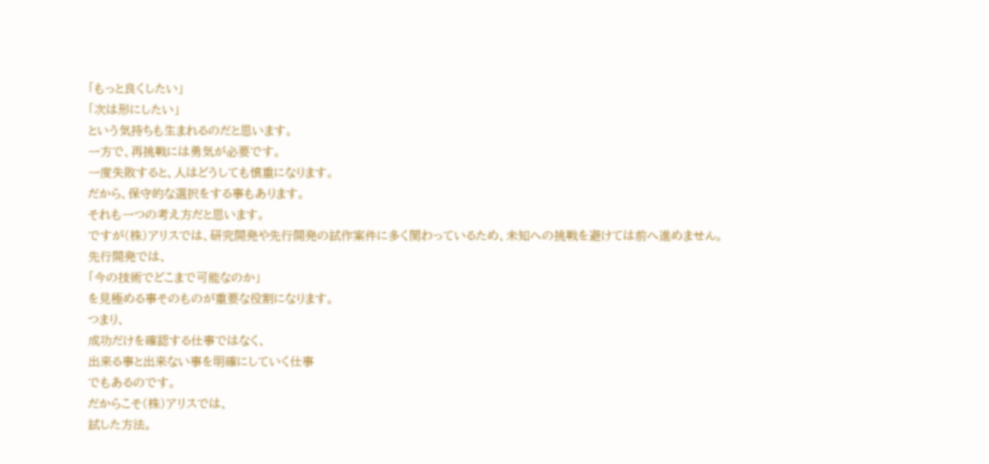「もっと良くしたい」
「次は形にしたい」
という気持ちも生まれるのだと思います。
一方で、再挑戦には勇気が必要です。
一度失敗すると、人はどうしても慎重になります。
だから、保守的な選択をする事もあります。
それも一つの考え方だと思います。
ですが(株)アリスでは、研究開発や先行開発の試作案件に多く関わっているため、未知への挑戦を避けては前へ進めません。
先行開発では、
「今の技術でどこまで可能なのか」
を見極める事そのものが重要な役割になります。
つまり、
成功だけを確認する仕事ではなく、
出来る事と出来ない事を明確にしていく仕事
でもあるのです。
だからこそ(株)アリスでは、
試した方法。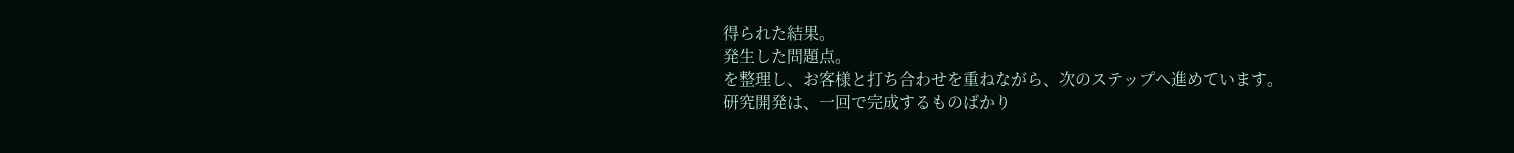得られた結果。
発生した問題点。
を整理し、お客様と打ち合わせを重ねながら、次のステップへ進めています。
研究開発は、一回で完成するものばかり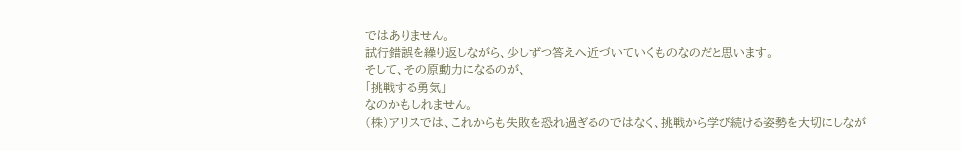ではありません。
試行錯誤を繰り返しながら、少しずつ答えへ近づいていくものなのだと思います。
そして、その原動力になるのが、
「挑戦する勇気」
なのかもしれません。
(株)アリスでは、これからも失敗を恐れ過ぎるのではなく、挑戦から学び続ける姿勢を大切にしなが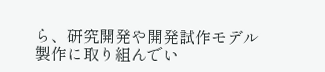ら、研究開発や開発試作モデル製作に取り組んでい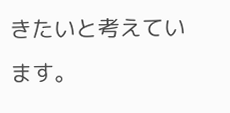きたいと考えています。